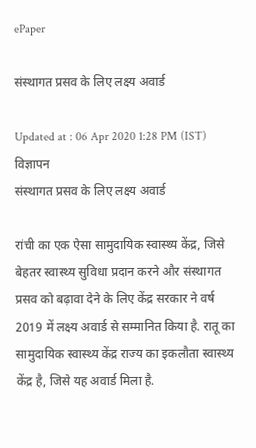ePaper

संस्थागत प्रसव के लिए लक्ष्य अवार्ड

Updated at : 06 Apr 2020 1:28 PM (IST)
विज्ञापन
संस्थागत प्रसव के लिए लक्ष्य अवार्ड

रांची का एक ऐसा सामुदायिक स्वास्थ्य केंद्र, जिसे बेहतर स्वास्थ्य सुविधा प्रदान करने और संस्थागत प्रसव को बढ़ावा देने के लिए केंद्र सरकार ने वर्ष 2019 में लक्ष्य अवार्ड से सम्मानित किया है. रातू का सामुदायिक स्वास्थ्य केंद्र राज्य का इकलौता स्वास्थ्य केंद्र है, जिसे यह अवार्ड मिला है.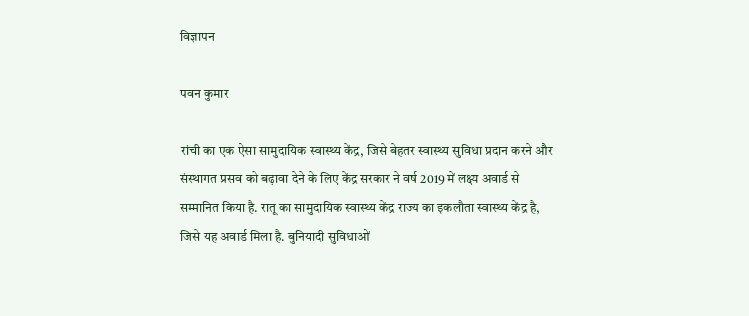विज्ञापन

पवन कुमार

रांची का एक ऐसा सामुदायिक स्वास्थ्य केंद्र, जिसे बेहतर स्वास्थ्य सुविधा प्रदान करने और संस्थागत प्रसव को बढ़ावा देने के लिए केंद्र सरकार ने वर्ष 2019 में लक्ष्य अवार्ड से सम्मानित किया है. रातू का सामुदायिक स्वास्थ्य केंद्र राज्य का इकलौता स्वास्थ्य केंद्र है, जिसे यह अवार्ड मिला है. बुनियादी सुविधाओं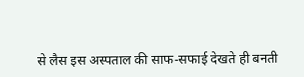से लैस इस अस्पताल की साफ-सफाई देखते ही बनती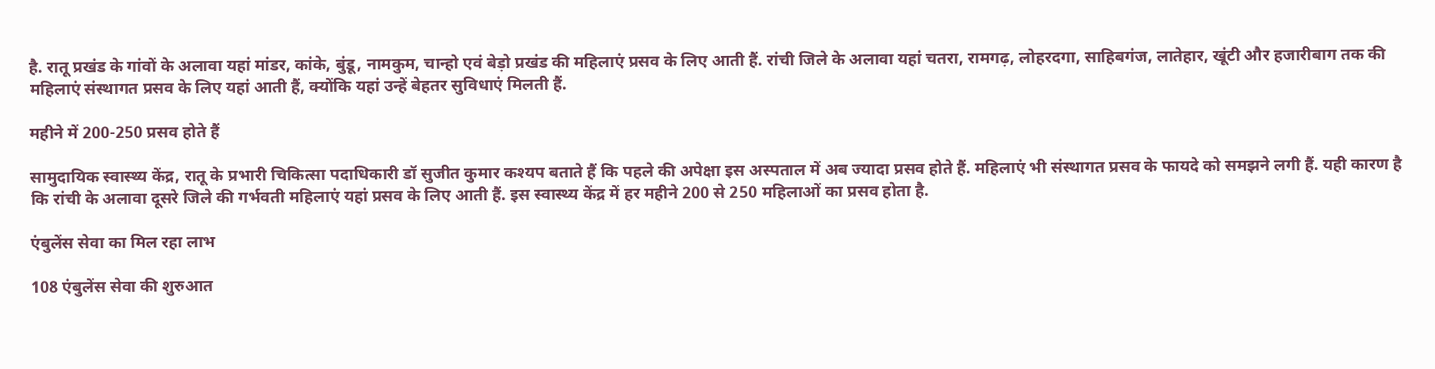है. रातू प्रखंड के गांवों के अलावा यहां मांडर, कांके, बुंडू, नामकुम, चान्हो एवं बेड़ो प्रखंड की महिलाएं प्रसव के लिए आती हैं. रांची जिले के अलावा यहां चतरा, रामगढ़, लोहरदगा, साहिबगंज, लातेहार, खूंटी और हजारीबाग तक की महिलाएं संस्थागत प्रसव के लिए यहां आती हैं, क्योंकि यहां उन्हें बेहतर सुविधाएं मिलती हैं.

महीने में 200-250 प्रसव होते हैं

सामुदायिक स्वास्थ्य केंद्र, रातू के प्रभारी चिकित्सा पदाधिकारी डॉ सुजीत कुमार कश्यप बताते हैं कि पहले की अपेक्षा इस अस्पताल में अब ज्यादा प्रसव होते हैं. महिलाएं भी संस्थागत प्रसव के फायदे को समझने लगी हैं. यही कारण है कि रांची के अलावा दूसरे जिले की गर्भवती महिलाएं यहां प्रसव के लिए आती हैं. इस स्वास्थ्य केंद्र में हर महीने 200 से 250 महिलाओं का प्रसव होता है.

एंबुलेंस सेवा का मिल रहा लाभ

108 एंबुलेंस सेवा की शुरुआत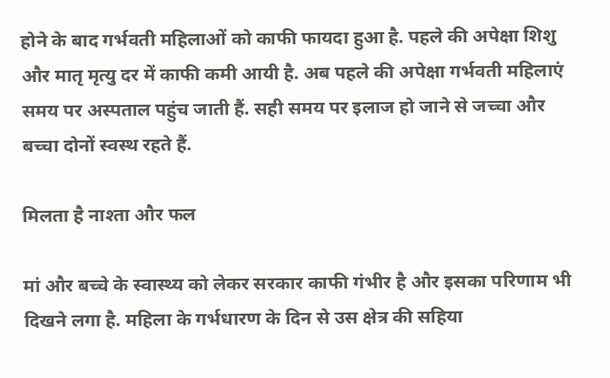होने के बाद गर्भवती महिलाओं को काफी फायदा हुआ है. पहले की अपेक्षा शिशु और मातृ मृत्यु दर में काफी कमी आयी है. अब पहले की अपेक्षा गर्भवती महिलाएं समय पर अस्पताल पहुंच जाती हैं. सही समय पर इलाज हो जाने से जच्चा और बच्चा दोनों स्वस्थ रहते हैं.

मिलता है नाश्ता और फल

मां और बच्चे के स्वास्थ्य को लेकर सरकार काफी गंभीर है और इसका परिणाम भी दिखने लगा है. महिला के गर्भधारण के दिन से उस क्षेत्र की सहिया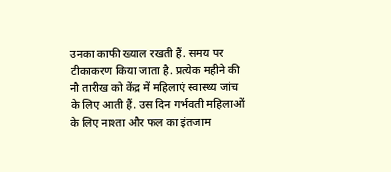उनका काफी ख्याल रखती हैं. समय पर टीकाकरण किया जाता है. प्रत्येक महीने की नौ तारीख को केंद्र में महिलाएं स्वास्थ्य जांच के लिए आती हैं. उस दिन गर्भवती महिलाओं के लिए नाश्ता और फल का इंतजाम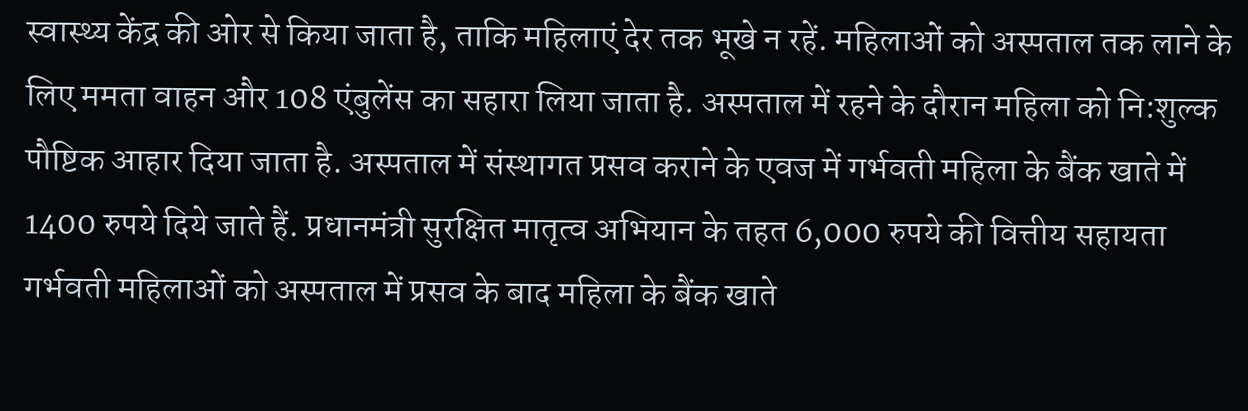स्वास्थ्य केंद्र की ओर से किया जाता है, ताकि महिलाएं देर तक भूखे न रहें. महिलाओं को अस्पताल तक लाने के लिए ममता वाहन और 108 एंबुलेंस का सहारा लिया जाता है. अस्पताल में रहने के दौरान महिला को नि:शुल्क पौष्टिक आहार दिया जाता है. अस्पताल में संस्थागत प्रसव कराने के एवज में गर्भवती महिला के बैंक खाते में 1400 रुपये दिये जाते हैं. प्रधानमंत्री सुरक्षित मातृत्व अभियान के तहत 6,000 रुपये की वित्तीय सहायता गर्भवती महिलाओं को अस्पताल में प्रसव के बाद महिला के बैंक खाते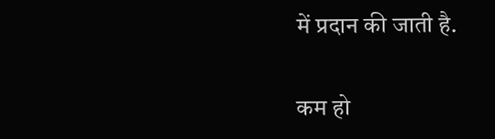में प्रदान की जाती है.

कम हो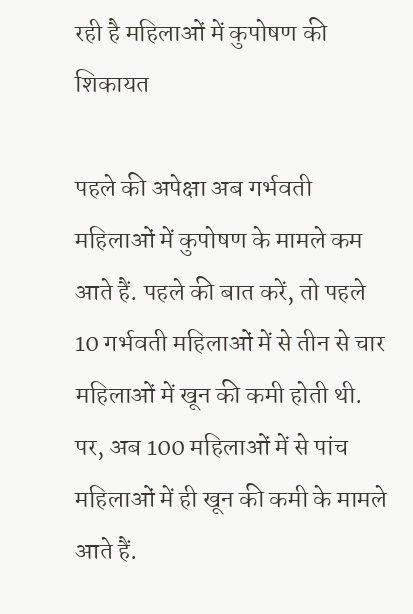रही है महिलाओं में कुपोषण की शिकायत

पहले की अपेक्षा अब गर्भवती महिलाओं में कुपोषण के मामले कम आते हैं. पहले की बात करें, तो पहले 10 गर्भवती महिलाओं में से तीन से चार महिलाओं में खून की कमी होती थी. पर, अब 100 महिलाओं में से पांच महिलाओं में ही खून की कमी के मामले आते हैं.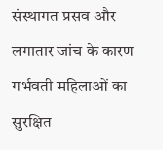संस्थागत प्रसव और लगातार जांच के कारण गर्भवती महिलाओं का सुरक्षित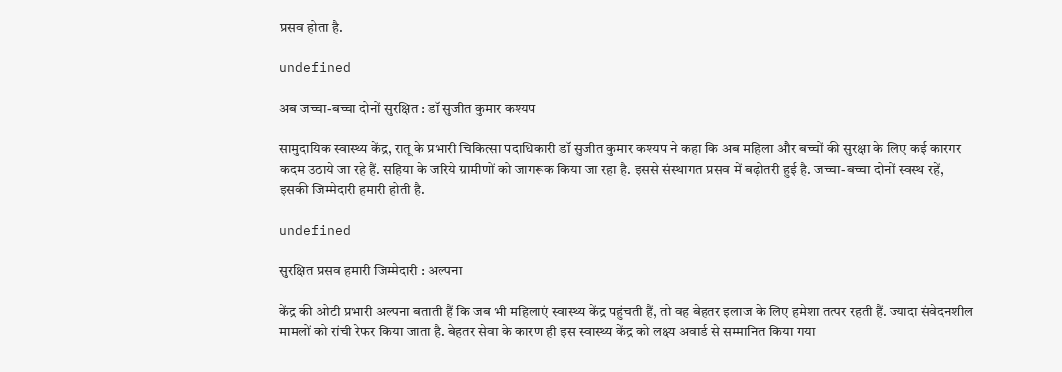प्रसव होता है.

undefined

अब जच्चा-बच्चा दोनों सुरक्षित : डॉ सुजीत कुमार कश्यप

सामुदायिक स्वास्थ्य केंद्र, रातू के प्रभारी चिकित्सा पदाधिकारी डॉ सुजीत कुमार कश्यप ने कहा कि अब महिला और बच्चों की सुरक्षा के लिए कई कारगर कदम उठाये जा रहे हैं. सहिया के जरिये ग्रामीणों को जागरूक किया जा रहा है. इससे संस्थागत प्रसव में बढ़ोतरी हुई है. जच्चा-बच्चा दोनों स्वस्थ रहें, इसकी जिम्मेदारी हमारी होती है.

undefined

सुरक्षित प्रसव हमारी जिम्मेदारी : अल्पना

केंद्र की ओटी प्रभारी अल्पना बताती हैं कि जब भी महिलाएं स्वास्थ्य केंद्र पहुंचती हैं, तो वह बेहतर इलाज के लिए हमेशा तत्पर रहती हैं. ज्यादा संवेदनशील मामलों को रांची रेफर किया जाता है. बेहतर सेवा के कारण ही इस स्वास्थ्य केंद्र को लक्ष्य अवार्ड से सम्मानित किया गया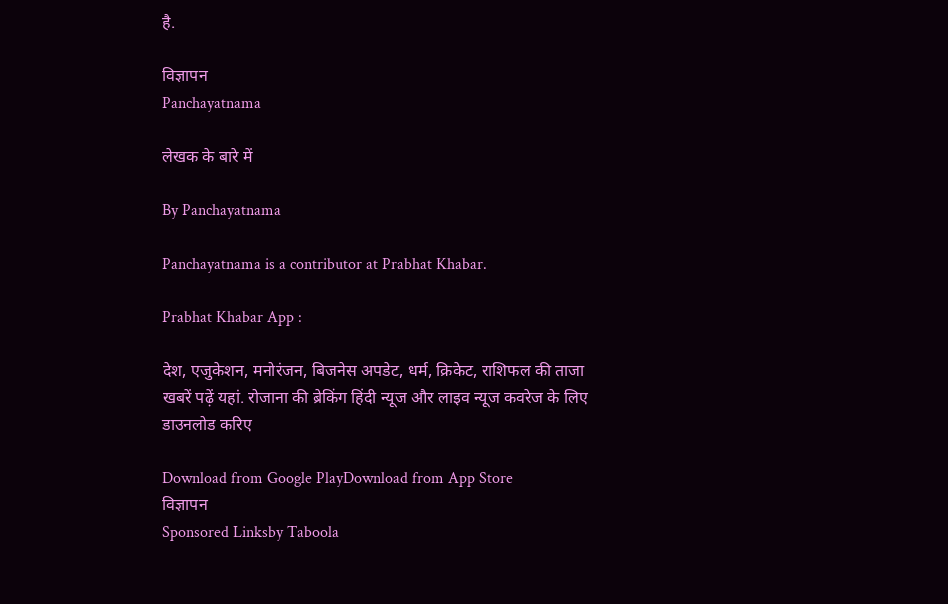है.

विज्ञापन
Panchayatnama

लेखक के बारे में

By Panchayatnama

Panchayatnama is a contributor at Prabhat Khabar.

Prabhat Khabar App :

देश, एजुकेशन, मनोरंजन, बिजनेस अपडेट, धर्म, क्रिकेट, राशिफल की ताजा खबरें पढ़ें यहां. रोजाना की ब्रेकिंग हिंदी न्यूज और लाइव न्यूज कवरेज के लिए डाउनलोड करिए

Download from Google PlayDownload from App Store
विज्ञापन
Sponsored Linksby Taboola